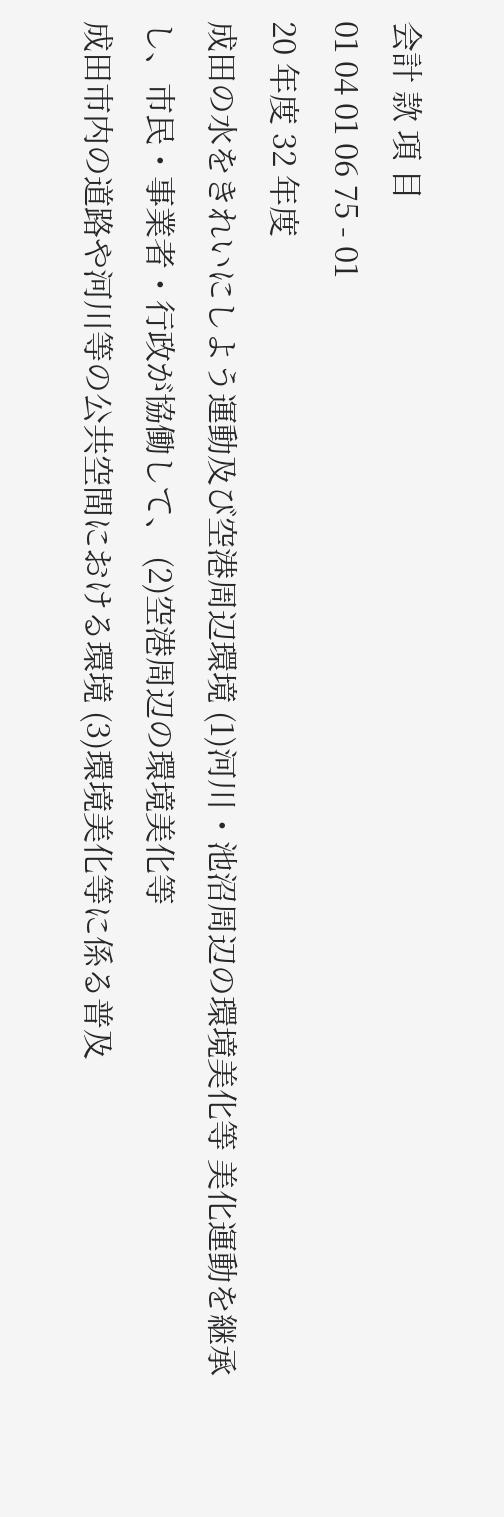会計 款 項 目
01 04 01 06 75 - 01
20 年度 32 年度
成田の水をきれいにしよう運動及び空港周辺環境 (1)河川・池沼周辺の環境美化等 美化運動を継承し、市民・事業者・行政が協働して、 (2)空港周辺の環境美化等
成田市内の道路や河川等の公共空間における環境 (3)環境美化等に係る普及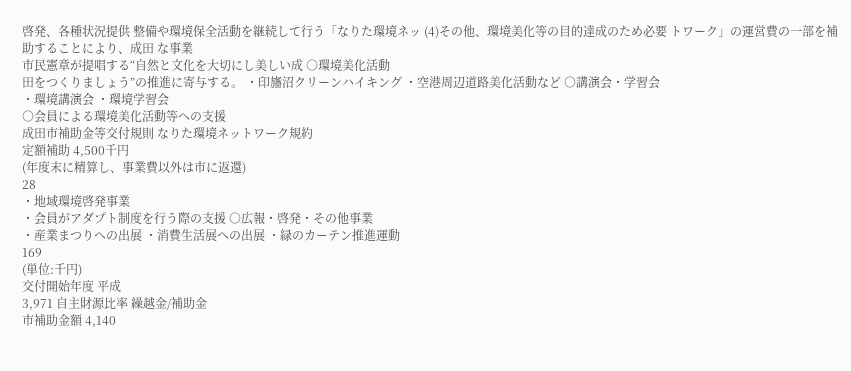啓発、各種状況提供 整備や環境保全活動を継続して行う「なりた環境ネッ (4)その他、環境美化等の目的達成のため必要 トワーク」の運営費の一部を補助することにより、成田 な事業
市民憲章が提唱する“自然と文化を大切にし美しい成 ○環境美化活動
田をつくりましょう”の推進に寄与する。 ・印旛沼クリーンハイキング ・空港周辺道路美化活動など ○講演会・学習会
・環境講演会 ・環境学習会
○会員による環境美化活動等への支援
成田市補助金等交付規則 なりた環境ネットワーク規約
定額補助 4,500千円
(年度末に精算し、事業費以外は市に返還)
28
・地域環境啓発事業
・会員がアダプト制度を行う際の支援 ○広報・啓発・その他事業
・産業まつりへの出展 ・消費生活展への出展 ・緑のカーテン推進運動
169
(単位:千円)
交付開始年度 平成
3,971 自主財源比率 繰越金/補助金
市補助金額 4,140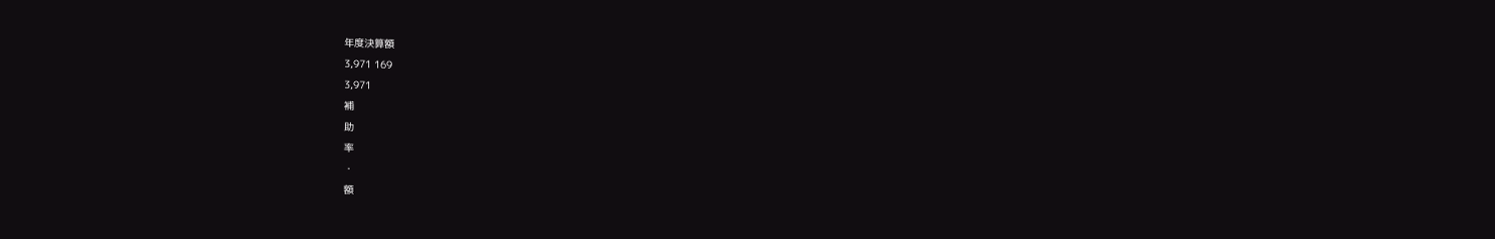年度決算額
3,971 169
3,971
補
助
率
・
額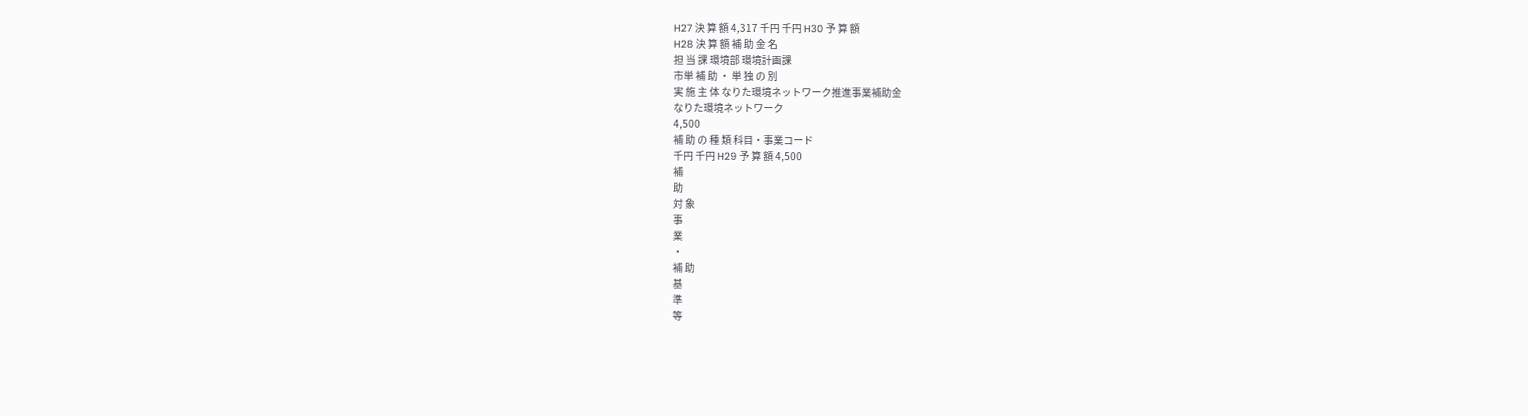H27 決 算 額 4,317 千円 千円 H30 予 算 額
H28 決 算 額 補 助 金 名
担 当 課 環境部 環境計画課
市単 補 助 ・ 単 独 の 別
実 施 主 体 なりた環境ネットワーク推進事業補助金
なりた環境ネットワーク
4,500
補 助 の 種 類 科目・事業コード
千円 千円 H29 予 算 額 4,500
補
助
対 象
事
業
・
補 助
基
準
等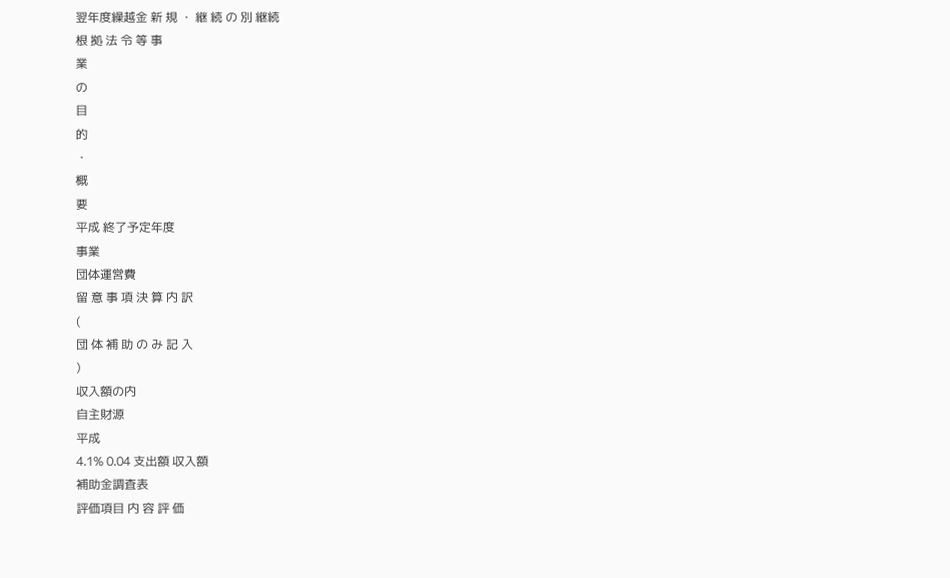翌年度繰越金 新 規 ・ 継 続 の 別 継続
根 拠 法 令 等 事
業
の
目
的
・
概
要
平成 終了予定年度
事業
団体運営費
留 意 事 項 決 算 内 訳
(
団 体 補 助 の み 記 入
)
収入額の内
自主財源
平成
4.1% 0.04 支出額 収入額
補助金調査表
評価項目 内 容 評 価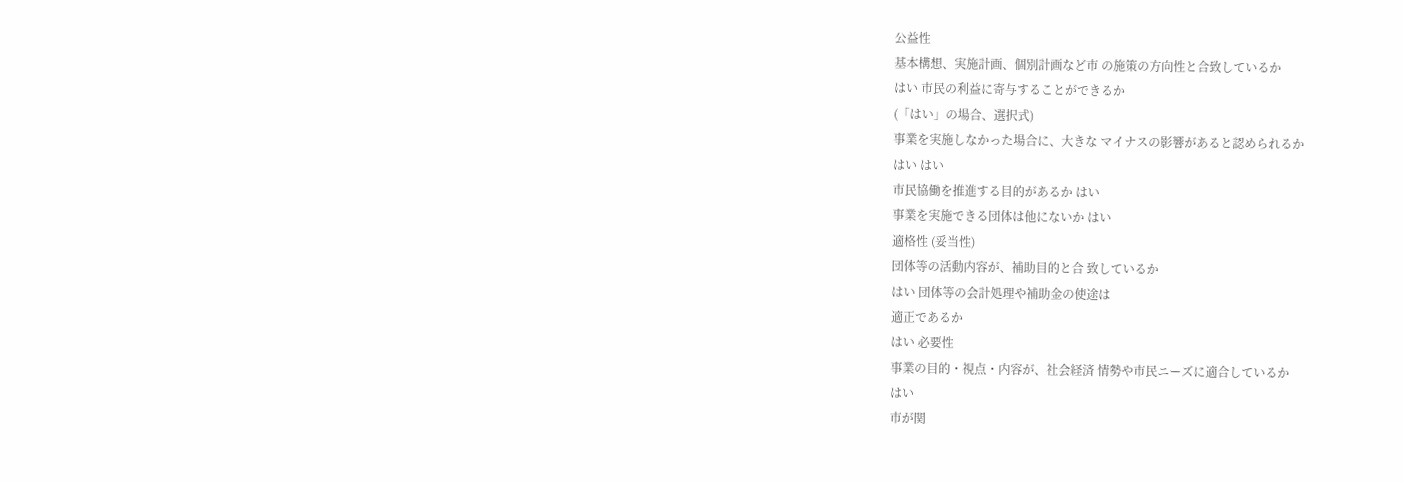公益性
基本構想、実施計画、個別計画など市 の施策の方向性と合致しているか
はい 市民の利益に寄与することができるか
(「はい」の場合、選択式)
事業を実施しなかった場合に、大きな マイナスの影響があると認められるか
はい はい
市民協働を推進する目的があるか はい
事業を実施できる団体は他にないか はい
適格性 (妥当性)
団体等の活動内容が、補助目的と合 致しているか
はい 団体等の会計処理や補助金の使途は
適正であるか
はい 必要性
事業の目的・視点・内容が、社会経済 情勢や市民ニーズに適合しているか
はい
市が関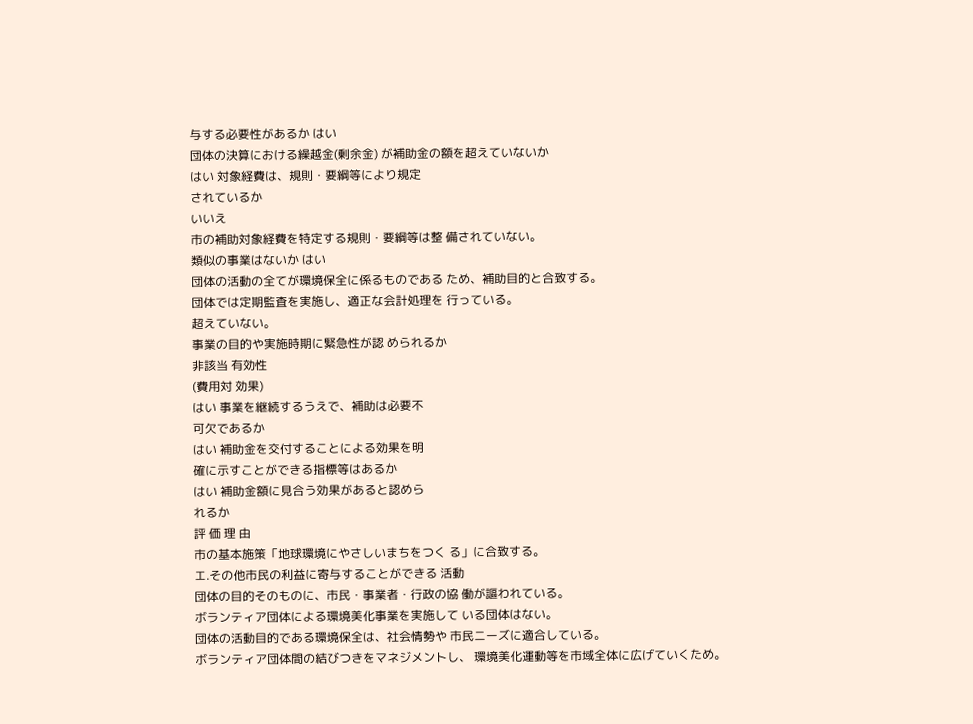与する必要性があるか はい
団体の決算における繰越金(剰余金) が補助金の額を超えていないか
はい 対象経費は、規則・要綱等により規定
されているか
いいえ
市の補助対象経費を特定する規則・要綱等は整 備されていない。
類似の事業はないか はい
団体の活動の全てが環境保全に係るものである ため、補助目的と合致する。
団体では定期監査を実施し、適正な会計処理を 行っている。
超えていない。
事業の目的や実施時期に緊急性が認 められるか
非該当 有効性
(費用対 効果)
はい 事業を継続するうえで、補助は必要不
可欠であるか
はい 補助金を交付することによる効果を明
確に示すことができる指標等はあるか
はい 補助金額に見合う効果があると認めら
れるか
評 価 理 由
市の基本施策「地球環境にやさしいまちをつく る」に合致する。
エ.その他市民の利益に寄与することができる 活動
団体の目的そのものに、市民・事業者・行政の協 働が謳われている。
ボランティア団体による環境美化事業を実施して いる団体はない。
団体の活動目的である環境保全は、社会情勢や 市民ニーズに適合している。
ボランティア団体間の結びつきをマネジメントし、 環境美化運動等を市域全体に広げていくため。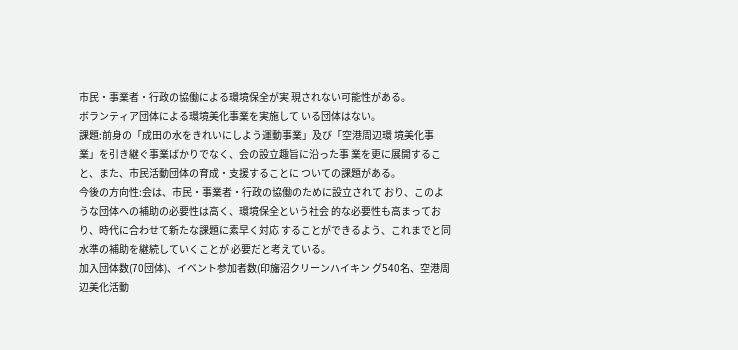市民・事業者・行政の協働による環境保全が実 現されない可能性がある。
ボランティア団体による環境美化事業を実施して いる団体はない。
課題:前身の「成田の水をきれいにしよう運動事業」及び「空港周辺環 境美化事業」を引き継ぐ事業ばかりでなく、会の設立趣旨に沿った事 業を更に展開すること、また、市民活動団体の育成・支援することに ついての課題がある。
今後の方向性:会は、市民・事業者・行政の協働のために設立されて おり、このような団体への補助の必要性は高く、環境保全という社会 的な必要性も高まっており、時代に合わせて新たな課題に素早く対応 することができるよう、これまでと同水準の補助を継続していくことが 必要だと考えている。
加入団体数(70団体)、イベント参加者数(印旛沼クリーンハイキン グ540名、空港周辺美化活動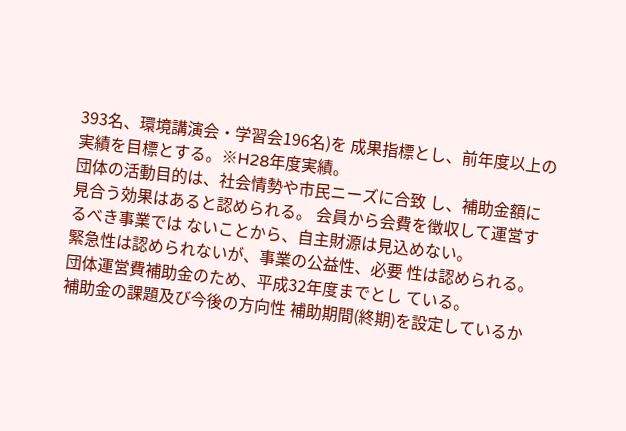393名、環境講演会・学習会196名)を 成果指標とし、前年度以上の実績を目標とする。※H28年度実績。
団体の活動目的は、社会情勢や市民ニーズに合致 し、補助金額に見合う効果はあると認められる。 会員から会費を徴収して運営するべき事業では ないことから、自主財源は見込めない。
緊急性は認められないが、事業の公益性、必要 性は認められる。
団体運営費補助金のため、平成32年度までとし ている。
補助金の課題及び今後の方向性 補助期間(終期)を設定しているか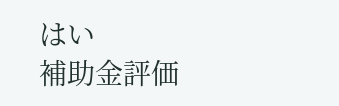はい
補助金評価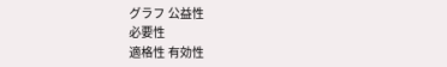グラフ 公益性
必要性
適格性 有効性